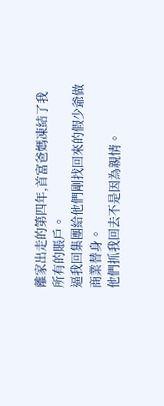離家出走的第四年,首富爸媽凍結了我所有的賬戶。
逼我回集團給他們剛找回來的假少爺做商業替身。
他們抓我回去不是因為親情。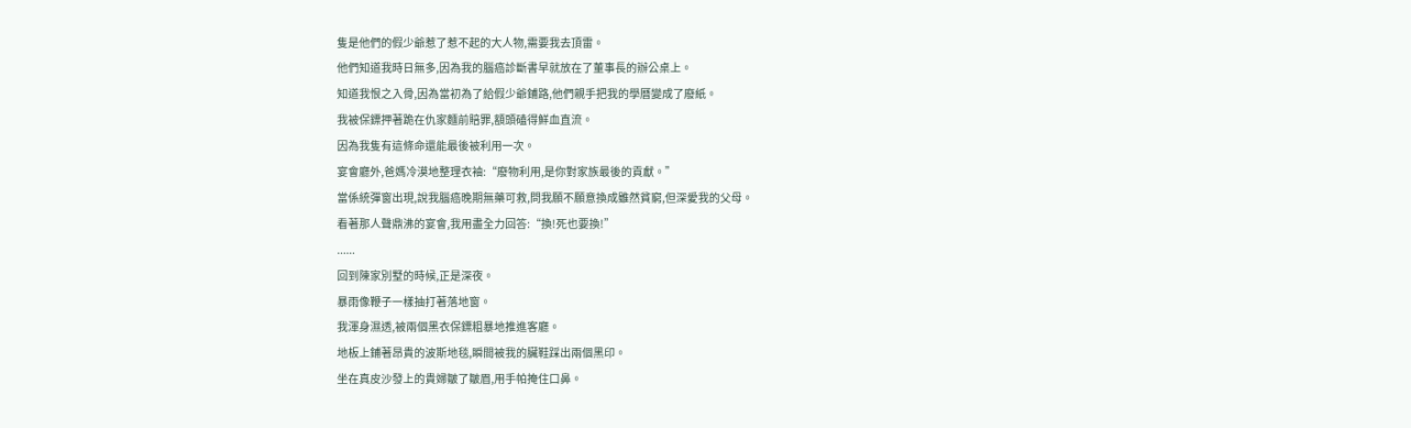隻是他們的假少爺惹了惹不起的大人物,需要我去頂雷。
他們知道我時日無多,因為我的腦癌診斷書早就放在了董事長的辦公桌上。
知道我恨之入骨,因為當初為了給假少爺鋪路,他們親手把我的學曆變成了廢紙。
我被保鏢押著跪在仇家麵前賠罪,額頭磕得鮮血直流。
因為我隻有這條命還能最後被利用一次。
宴會廳外,爸媽冷漠地整理衣袖:“廢物利用,是你對家族最後的貢獻。”
當係統彈窗出現,說我腦癌晚期無藥可救,問我願不願意換成雖然貧窮,但深愛我的父母。
看著那人聲鼎沸的宴會,我用盡全力回答:“換!死也要換!”
......
回到陳家別墅的時候,正是深夜。
暴雨像鞭子一樣抽打著落地窗。
我渾身濕透,被兩個黑衣保鏢粗暴地推進客廳。
地板上鋪著昂貴的波斯地毯,瞬間被我的臟鞋踩出兩個黑印。
坐在真皮沙發上的貴婦皺了皺眉,用手帕掩住口鼻。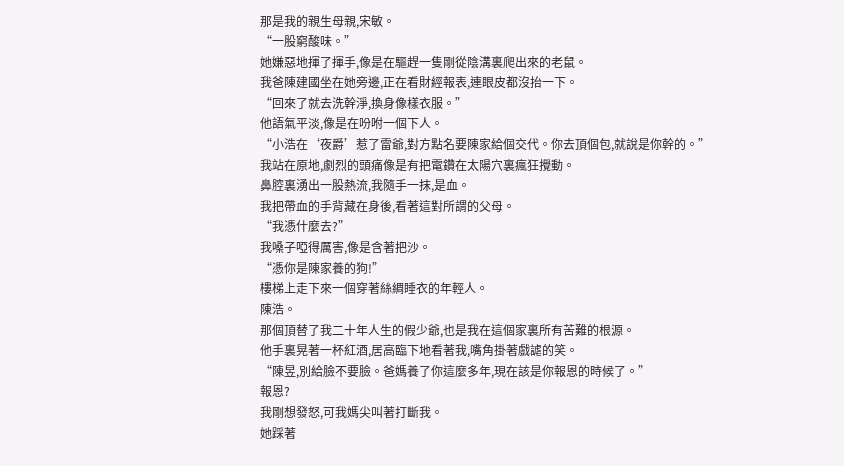那是我的親生母親,宋敏。
“一股窮酸味。”
她嫌惡地揮了揮手,像是在驅趕一隻剛從陰溝裏爬出來的老鼠。
我爸陳建國坐在她旁邊,正在看財經報表,連眼皮都沒抬一下。
“回來了就去洗幹淨,換身像樣衣服。”
他語氣平淡,像是在吩咐一個下人。
“小浩在‘夜爵’惹了雷爺,對方點名要陳家給個交代。你去頂個包,就說是你幹的。”
我站在原地,劇烈的頭痛像是有把電鑽在太陽穴裏瘋狂攪動。
鼻腔裏湧出一股熱流,我隨手一抹,是血。
我把帶血的手背藏在身後,看著這對所謂的父母。
“我憑什麼去?”
我嗓子啞得厲害,像是含著把沙。
“憑你是陳家養的狗!”
樓梯上走下來一個穿著絲綢睡衣的年輕人。
陳浩。
那個頂替了我二十年人生的假少爺,也是我在這個家裏所有苦難的根源。
他手裏晃著一杯紅酒,居高臨下地看著我,嘴角掛著戲謔的笑。
“陳昱,別給臉不要臉。爸媽養了你這麼多年,現在該是你報恩的時候了。”
報恩?
我剛想發怒,可我媽尖叫著打斷我。
她踩著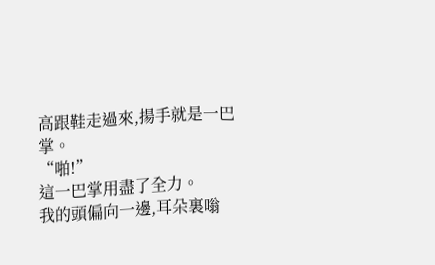高跟鞋走過來,揚手就是一巴掌。
“啪!”
這一巴掌用盡了全力。
我的頭偏向一邊,耳朵裏嗡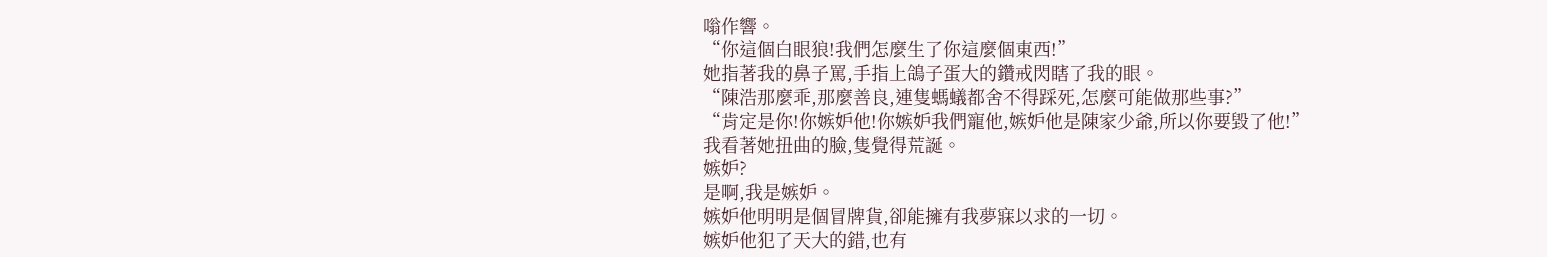嗡作響。
“你這個白眼狼!我們怎麼生了你這麼個東西!”
她指著我的鼻子罵,手指上鴿子蛋大的鑽戒閃瞎了我的眼。
“陳浩那麼乖,那麼善良,連隻螞蟻都舍不得踩死,怎麼可能做那些事?”
“肯定是你!你嫉妒他!你嫉妒我們寵他,嫉妒他是陳家少爺,所以你要毀了他!”
我看著她扭曲的臉,隻覺得荒誕。
嫉妒?
是啊,我是嫉妒。
嫉妒他明明是個冒牌貨,卻能擁有我夢寐以求的一切。
嫉妒他犯了天大的錯,也有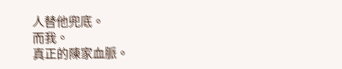人替他兜底。
而我。
真正的陳家血脈。